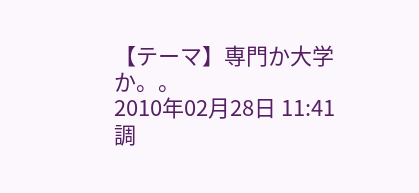【テーマ】専門か大学か。。
2010年02月28日 11:41
調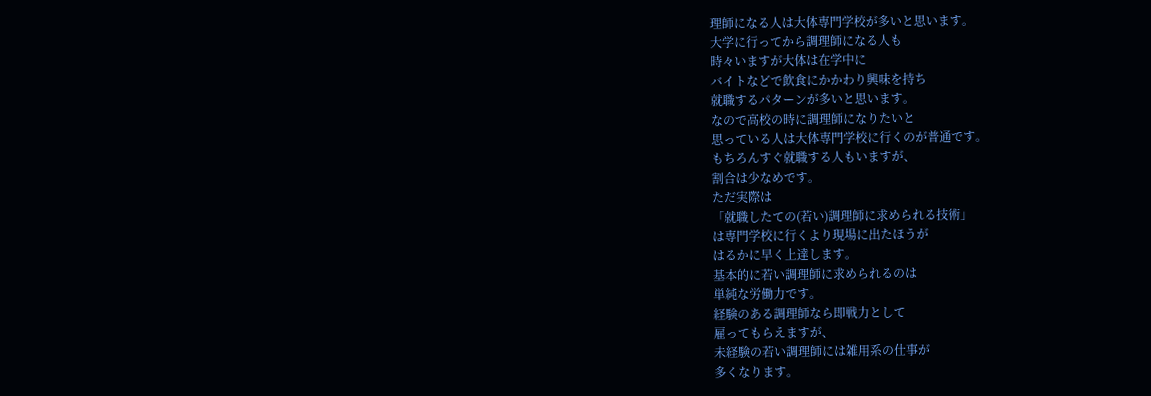理師になる人は大体専門学校が多いと思います。
大学に行ってから調理師になる人も
時々いますが大体は在学中に
バイトなどで飲食にかかわり興味を持ち
就職するパターンが多いと思います。
なので高校の時に調理師になりたいと
思っている人は大体専門学校に行くのが普通です。
もちろんすぐ就職する人もいますが、
割合は少なめです。
ただ実際は
「就職したての(若い)調理師に求められる技術」
は専門学校に行くより現場に出たほうが
はるかに早く上達します。
基本的に若い調理師に求められるのは
単純な労働力です。
経験のある調理師なら即戦力として
雇ってもらえますが、
未経験の若い調理師には雑用系の仕事が
多くなります。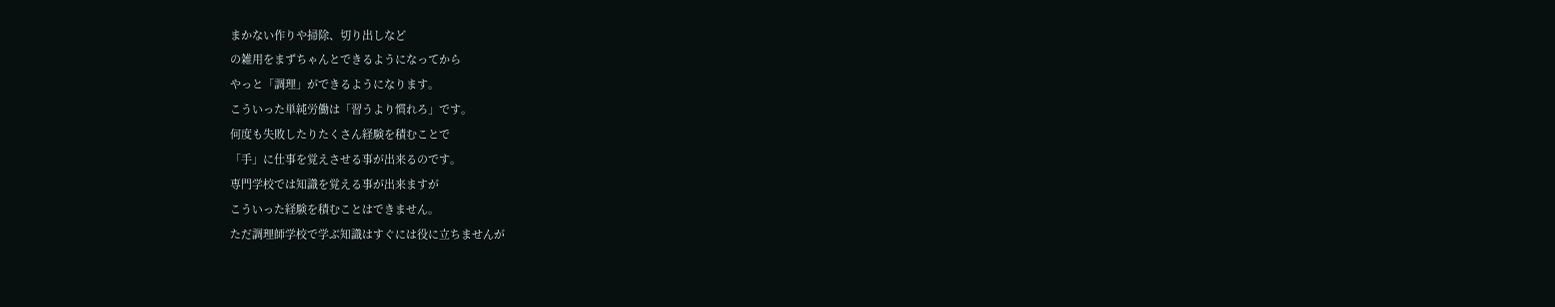まかない作りや掃除、切り出しなど
の雑用をまずちゃんとできるようになってから
やっと「調理」ができるようになります。
こういった単純労働は「習うより慣れろ」です。
何度も失敗したりたくさん経験を積むことで
「手」に仕事を覚えさせる事が出来るのです。
専門学校では知識を覚える事が出来ますが
こういった経験を積むことはできません。
ただ調理師学校で学ぶ知識はすぐには役に立ちませんが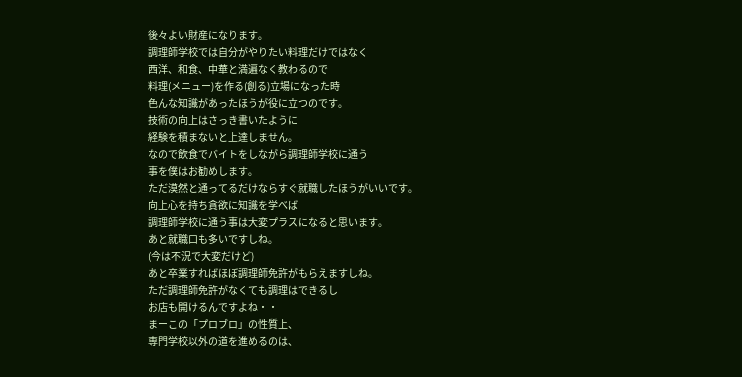後々よい財産になります。
調理師学校では自分がやりたい料理だけではなく
西洋、和食、中華と満遍なく教わるので
料理(メニュー)を作る(創る)立場になった時
色んな知識があったほうが役に立つのです。
技術の向上はさっき書いたように
経験を積まないと上達しません。
なので飲食でバイトをしながら調理師学校に通う
事を僕はお勧めします。
ただ漠然と通ってるだけならすぐ就職したほうがいいです。
向上心を持ち貪欲に知識を学べば
調理師学校に通う事は大変プラスになると思います。
あと就職口も多いですしね。
(今は不況で大変だけど)
あと卒業すればほぼ調理師免許がもらえますしね。
ただ調理師免許がなくても調理はできるし
お店も開けるんですよね・・
まーこの「プロブロ」の性質上、
専門学校以外の道を進めるのは、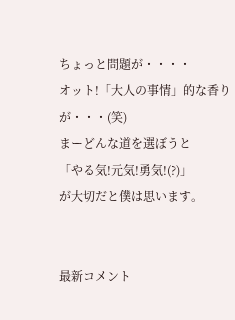ちょっと問題が・・・・
オット!「大人の事情」的な香りが・・・(笑)
まーどんな道を選ぼうと
「やる気!元気!勇気!(?)」
が大切だと僕は思います。


最新コメント